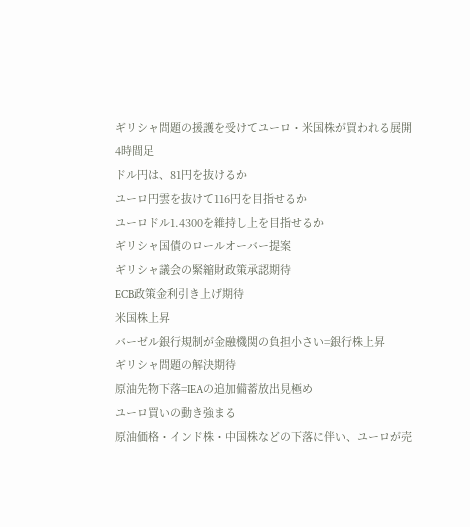ギリシャ問題の援護を受けてユーロ・米国株が買われる展開
4時間足
ドル円は、81円を抜けるか
ユーロ円雲を抜けて116円を目指せるか
ユーロドル1.4300を維持し上を目指せるか
ギリシャ国債のロールオーバー提案
ギリシャ議会の緊縮財政策承認期待
ECB政策金利引き上げ期待
米国株上昇
バーゼル銀行規制が金融機関の負担小さい=銀行株上昇
ギリシャ問題の解決期待
原油先物下落=IEAの追加備蓄放出見極め
ユーロ買いの動き強まる
原油価格・インド株・中国株などの下落に伴い、ユーロが売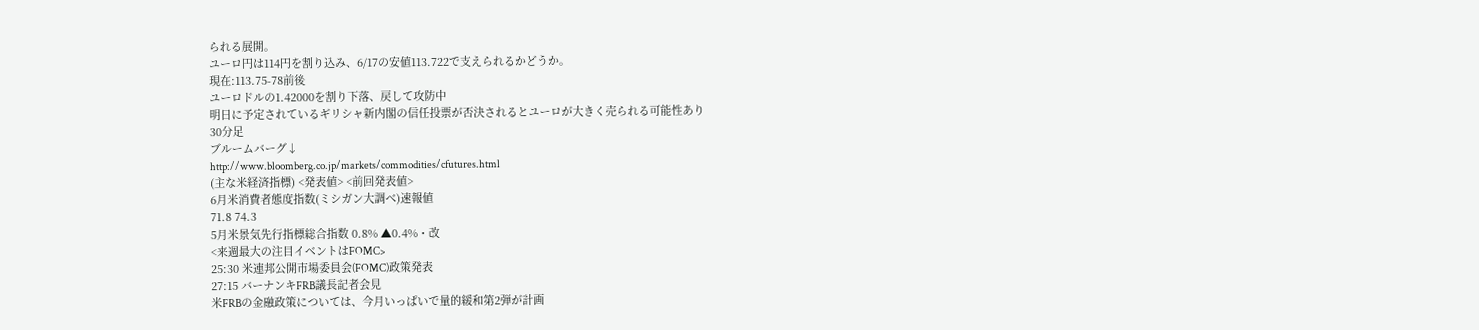られる展開。
ユーロ円は114円を割り込み、6/17の安値113.722で支えられるかどうか。
現在:113.75-78前後
ユーロドルの1.42000を割り下落、戻して攻防中
明日に予定されているギリシャ新内閣の信任投票が否決されるとユーロが大きく売られる可能性あり
30分足
ブルームバーグ↓
http://www.bloomberg.co.jp/markets/commodities/cfutures.html
(主な米経済指標) <発表値> <前回発表値>
6月米消費者態度指数(ミシガン大調べ)速報値
71.8 74.3
5月米景気先行指標総合指数 0.8% ▲0.4%・改
<来週最大の注目イベントはFOMC>
25:30 米連邦公開市場委員会(FOMC)政策発表
27:15 バーナンキFRB議長記者会見
米FRBの金融政策については、今月いっぱいで量的緩和第2弾が計画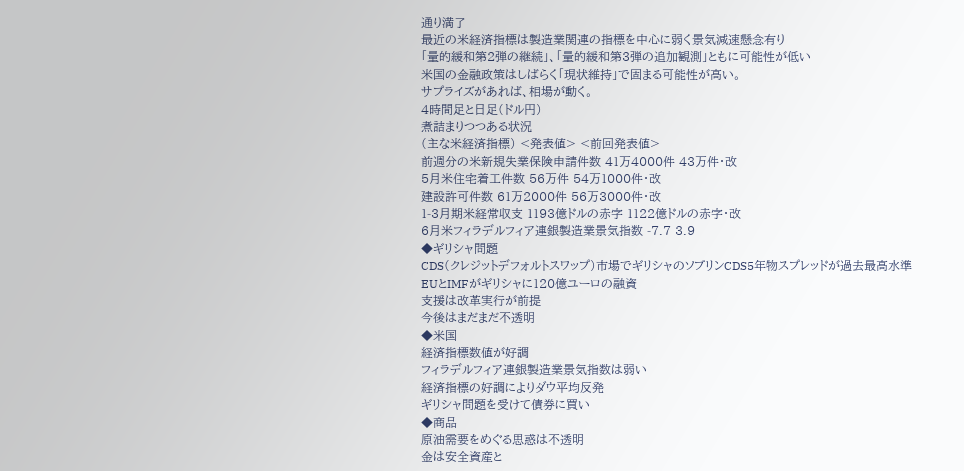通り満了
最近の米経済指標は製造業関連の指標を中心に弱く景気減速懸念有り
「量的緩和第2弾の継続」、「量的緩和第3弾の追加観測」ともに可能性が低い
米国の金融政策はしばらく「現状維持」で固まる可能性が高い。
サプライズがあれば、相場が動く。
4時間足と日足(ドル円)
煮詰まりつつある状況
(主な米経済指標) <発表値> <前回発表値>
前週分の米新規失業保険申請件数 41万4000件 43万件・改
5月米住宅着工件数 56万件 54万1000件・改
建設許可件数 61万2000件 56万3000件・改
1-3月期米経常収支 1193億ドルの赤字 1122億ドルの赤字・改
6月米フィラデルフィア連銀製造業景気指数 -7.7 3.9
◆ギリシャ問題
CDS(クレジットデフォルトスワップ)市場でギリシャのソブリンCDS5年物スプレッドが過去最高水準
EUとIMFがギリシャに120億ユーロの融資
支援は改革実行が前提
今後はまだまだ不透明
◆米国
経済指標数値が好調
フィラデルフィア連銀製造業景気指数は弱い
経済指標の好調によりダウ平均反発
ギリシャ問題を受けて債券に買い
◆商品
原油需要をめぐる思惑は不透明
金は安全資産と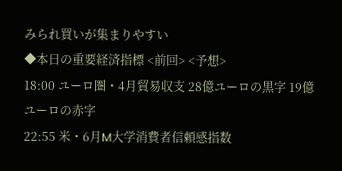みられ買いが集まりやすい
◆本日の重要経済指標 <前回> <予想>
18:00 ユーロ圏・4月貿易収支 28億ユーロの黒字 19億ユーロの赤字
22:55 米・6月M大学消費者信頼感指数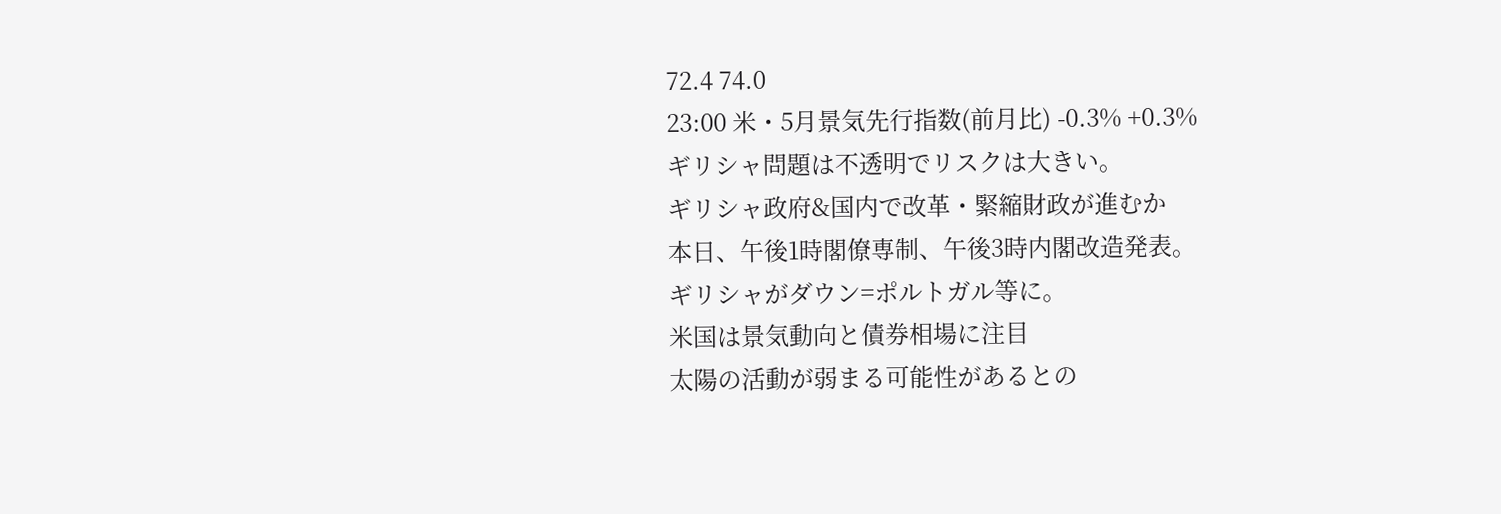72.4 74.0
23:00 米・5月景気先行指数(前月比) -0.3% +0.3%
ギリシャ問題は不透明でリスクは大きい。
ギリシャ政府&国内で改革・緊縮財政が進むか
本日、午後1時閣僚専制、午後3時内閣改造発表。
ギリシャがダウン=ポルトガル等に。
米国は景気動向と債券相場に注目
太陽の活動が弱まる可能性があるとの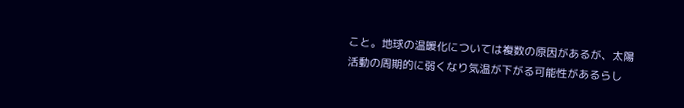こと。地球の温暖化については複数の原因があるが、太陽活動の周期的に弱くなり気温が下がる可能性があるらし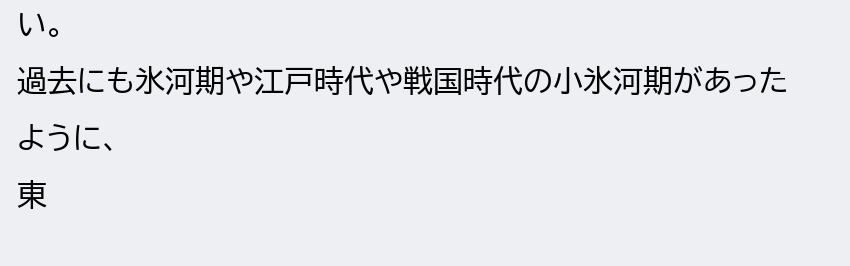い。
過去にも氷河期や江戸時代や戦国時代の小氷河期があったように、
東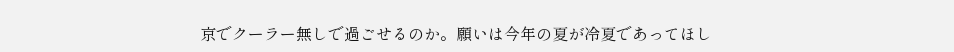京でクーラー無しで過ごせるのか。願いは今年の夏が冷夏であってほし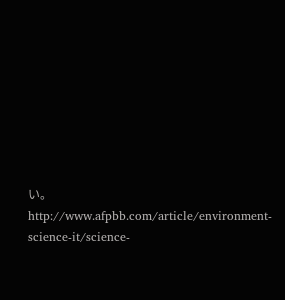い。
http://www.afpbb.com/article/environment-science-it/science-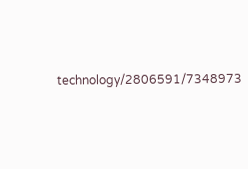technology/2806591/7348973